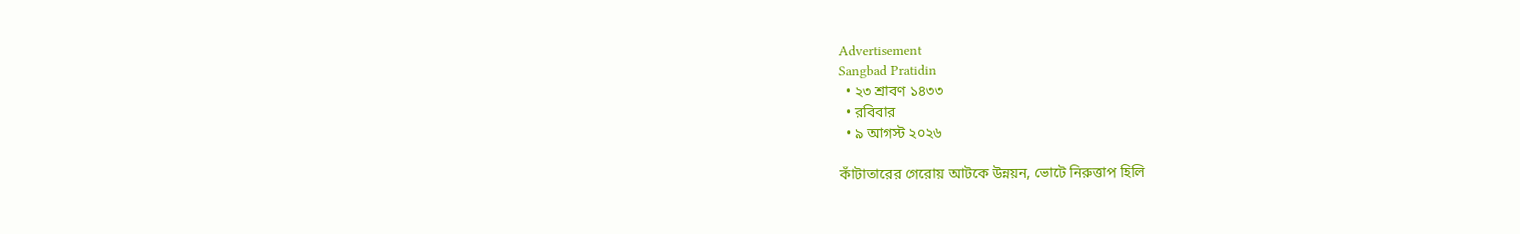Advertisement
Sangbad Pratidin
  • ২৩ শ্রাবণ ১৪৩৩
  • রবিবার
  • ৯ আগস্ট ২০২৬

কাঁটাতারের গেরোয় আটকে উন্নয়ন, ভোটে নিরুত্তাপ হিলি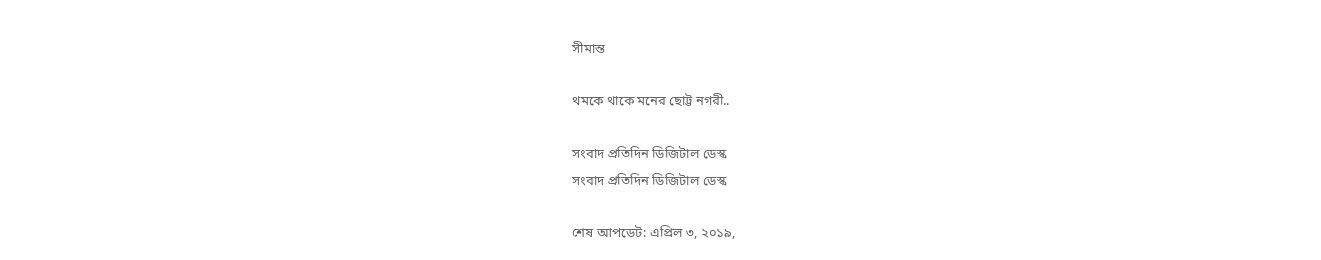সীমান্ত

থমকে থাকে মনের ছোট্ট নগরী..

সংবাদ প্রতিদিন ডিজিটাল ডেস্ক
সংবাদ প্রতিদিন ডিজিটাল ডেস্ক

শেষ আপডেট: এপ্রিল ৩, ২০১৯,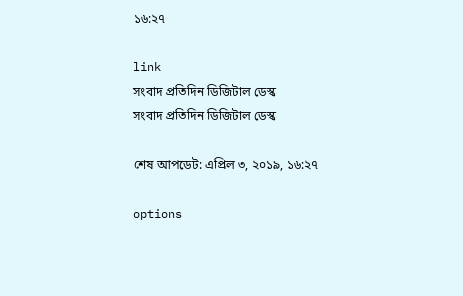১৬:২৭

link
সংবাদ প্রতিদিন ডিজিটাল ডেস্ক
সংবাদ প্রতিদিন ডিজিটাল ডেস্ক

শেষ আপডেট: এপ্রিল ৩, ২০১৯, ১৬:২৭

options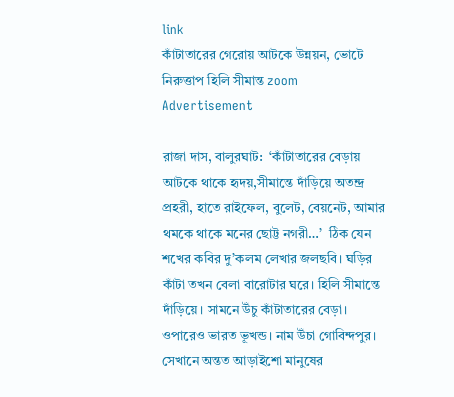link
কাঁটাতারের গেরোয় আটকে উন্নয়ন, ভোটে নিরুত্তাপ হিলি সীমান্ত zoom
Advertisement

রাজা দাস, বালুরঘাট:  ‘কাঁটাতারের বেড়ায় আটকে থাকে হৃদয়,সীমান্তে দাঁড়িয়ে অতন্দ্র প্রহরী, হাতে রাইফেল, বুলেট, বেয়নেট, আমার থমকে থাকে মনের ছোট্ট নগরী…’  ঠিক যেন শখের কবির দু’কলম লেখার জলছবি। ঘড়ির কাঁটা তখন বেলা বারোটার ঘরে। হিলি সীমান্তে দাঁড়িয়ে। সামনে উঁচু কাঁটাতারের বেড়া। ওপারেও ভারত ভূখন্ড। নাম উঁচা গোবিন্দপুর। সেখানে অন্তত আড়াইশো মানুষের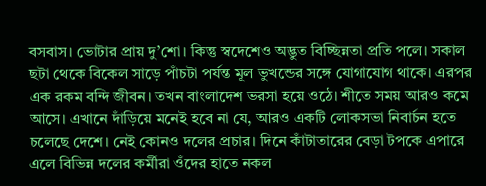বসবাস। ভোটার প্রায় দু’শো। কিন্তু স্বদেশেও অদ্ভুত বিচ্ছিন্নতা প্রতি পলে। সকাল ছটা থেকে বিকেল সাড়ে পাঁচটা পর্যন্ত মূল ভুখন্ডের সঙ্গে যোগাযোগ থাকে। এরপর এক রকম বন্দি জীবন। তখন বাংলাদেশ ভরসা হয়ে ওঠে। শীতে সময় আরও কমে আসে। এখানে দাঁড়িয়ে মনেই হবে না যে, আরও একটি লোকসভা নিবার্চন হতে চলেছে দেশে। নেই কোনও দলের প্রচার। দিনে কাঁটাতারের বেড়া টপকে এপারে এলে বিভিন্ন দলের কর্মীরা ওঁদের হাতে নকল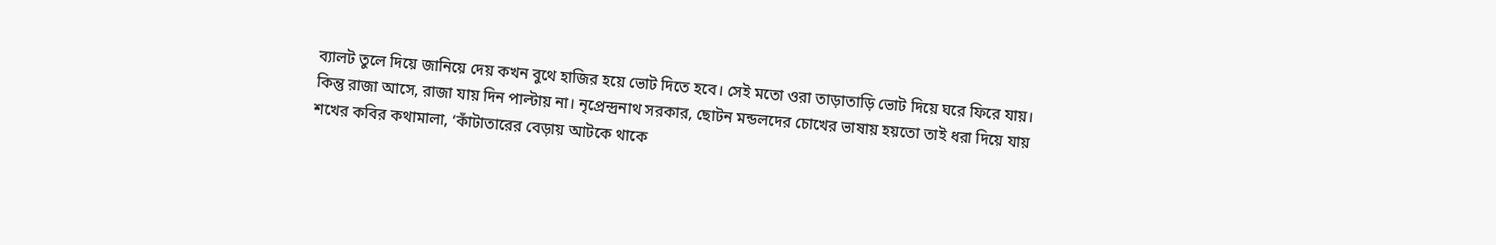ব্যালট তুলে দিয়ে জানিয়ে দেয় কখন বুথে হাজির হয়ে ভোট দিতে হবে। সেই মতো ওরা তাড়াতাড়ি ভোট দিয়ে ঘরে ফিরে যায়। কিন্তু রাজা আসে, রাজা যায় দিন পাল্টায় না। নৃপ্রেন্দ্রনাথ সরকার, ছোটন মন্ডলদের চোখের ভাষায় হয়তো তাই ধরা দিয়ে যায় শখের কবির কথামালা, ‘কাঁটাতারের বেড়ায় আটকে থাকে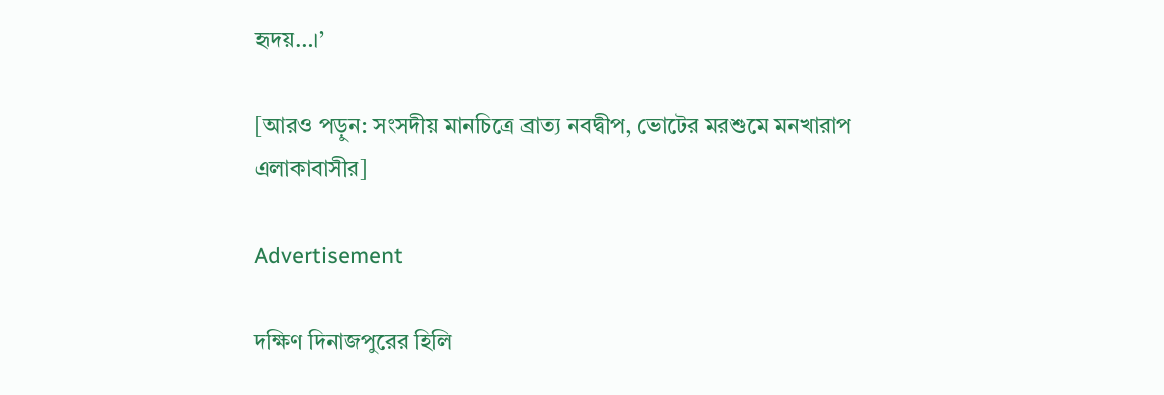হৃদয়…।’

[আরও পড়ুন: সংসদীয় মানচিত্রে ব্রাত্য নবদ্বীপ, ভোটের মরশুমে মনখারাপ এলাকাবাসীর]

Advertisement

দক্ষিণ দিনাজপুরের হিলি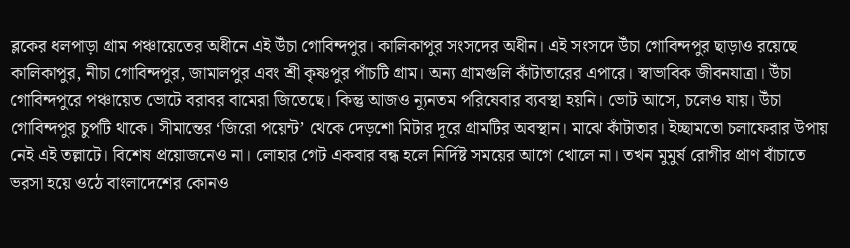ব্লকের ধলপাড়া গ্রাম পঞ্চায়েতের অধীনে এই উঁচা গোবিন্দপুর। কালিকাপুর সংসদের অধীন। এই সংসদে উঁচা গোবিন্দপুর ছাড়াও রয়েছে কালিকাপুর, নীচা গোবিন্দপুর, জামালপুর এবং শ্রী কৃষ্ণপুর পাঁচটি গ্রাম। অন্য গ্রামগুলি কাঁটাতারের এপারে। স্বাভাবিক জীবনযাত্রা। উঁচা গোবিন্দপুরে পঞ্চায়েত ভোটে বরাবর বামেরা জিতেছে। কিন্তু আজও ন্যূনতম পরিষেবার ব্যবস্থা হয়নি। ভোট আসে, চলেও যায়। উঁচা গোবিন্দপুর চুপটি থাকে। সীমান্তের ‘জিরো পয়েন্ট’ থেকে দেড়শো মিটার দূরে গ্রামটির অবস্থান। মাঝে কাঁটাতার। ইচ্ছামতো চলাফেরার উপায় নেই এই তল্লাটে। বিশেষ প্রয়োজনেও না। লোহার গেট একবার বন্ধ হলে নির্দিষ্ট সময়ের আগে খোলে না। তখন মুমুর্ষ রোগীর প্রাণ বাঁচাতে ভরসা হয়ে ওঠে বাংলাদেশের কোনও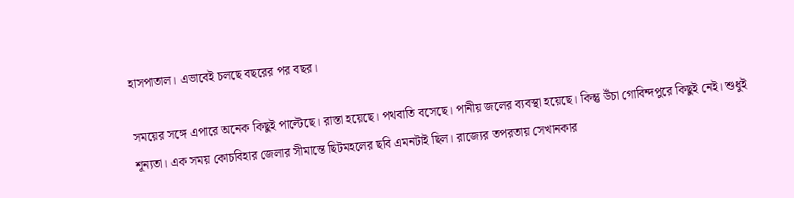হাসপাতাল। এভাবেই চলছে বছরের পর বছর।

সময়ের সঙ্গে এপারে অনেক কিছুই পাল্টেছে। রাস্তা হয়েছে। পথবাতি বসেছে। পানীয় জলের ব্যবস্থা হয়েছে। কিন্তু উঁচা গোবিন্দপুরে কিছুই নেই। শুধুই শূন্যতা। এক সময় কোচবিহার জেলার সীমান্তে ছিটমহলের ছবি এমনটাই ছিল। রাজ্যের তপরতায় সেখানকার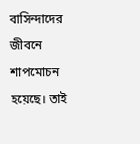বাসিন্দাদের জীবনে শাপমোচন হয়েছে। তাই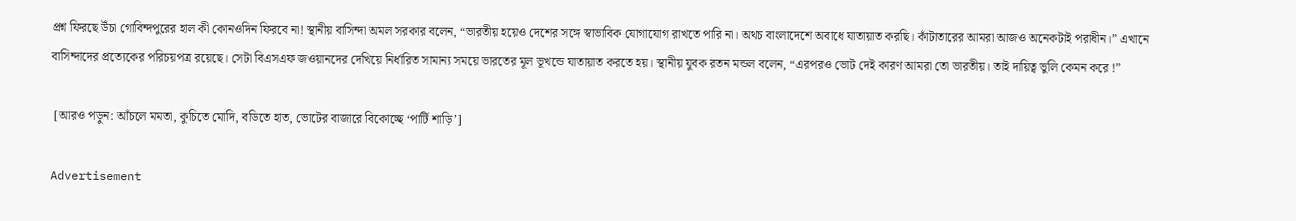প্রশ্ন ফিরছে উঁচা গোবিন্দপুরের হাল কী কোনওদিন ফিরবে না! স্থানীয় বাসিন্দা অমল সরকার বলেন, “ভারতীয় হয়েও দেশের সঙ্গে স্বাভাবিক যোগাযোগ রাখতে পারি না। অথচ বাংলাদেশে অবাধে যাতায়াত করছি। কাঁটাতারের আমরা আজও অনেকটাই পরাধীন।” এখানে বাসিন্দাদের প্রত্যেকের পরিচয়পত্র রয়েছে। সেটা বিএসএফ জওয়ানদের দেখিয়ে নির্ধারিত সামান্য সময়ে ভারতের মূল ভূখন্ডে যাতায়াত করতে হয়। স্থানীয় যুবক রতন মন্ডল বলেন, “এরপরও ভোট দেই কারণ আমরা তো ভারতীয়। তাই দায়িত্ব ভুলি কেমন করে !”

 [আরও পড়ুন: আঁচলে মমতা, কুচিতে মোদি, বডিতে হাত, ভোটের বাজারে বিকোচ্ছে ‘পার্টি শাড়ি’]

Advertisement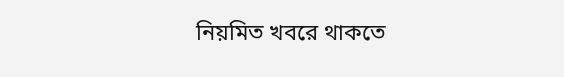নিয়মিত খবরে থাকতে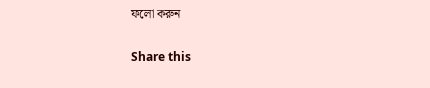ফলো করুন

Share this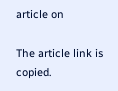article on

The article link is copied.